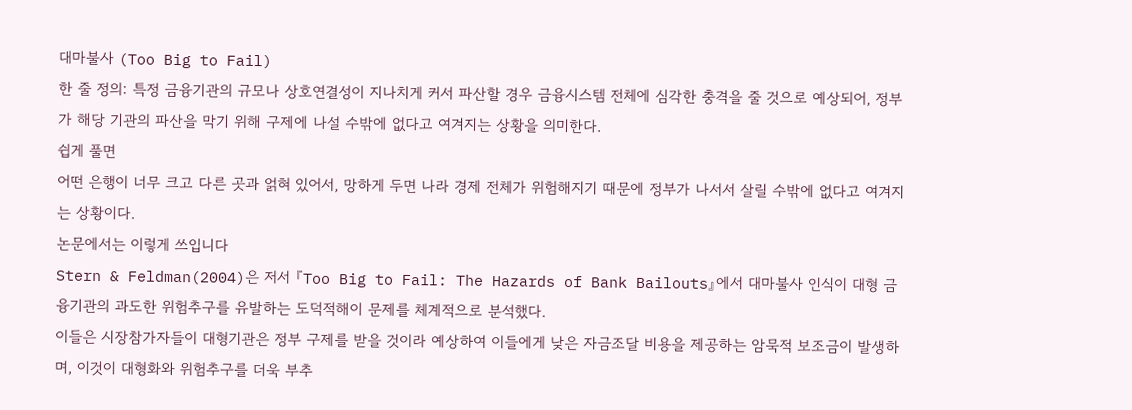대마불사 (Too Big to Fail)
한 줄 정의: 특정 금융기관의 규모나 상호연결성이 지나치게 커서 파산할 경우 금융시스템 전체에 심각한 충격을 줄 것으로 예상되어, 정부가 해당 기관의 파산을 막기 위해 구제에 나설 수밖에 없다고 여겨지는 상황을 의미한다.
쉽게 풀면
어떤 은행이 너무 크고 다른 곳과 얽혀 있어서, 망하게 두면 나라 경제 전체가 위험해지기 때문에 정부가 나서서 살릴 수밖에 없다고 여겨지는 상황이다.
논문에서는 이렇게 쓰입니다
Stern & Feldman(2004)은 저서 『Too Big to Fail: The Hazards of Bank Bailouts』에서 대마불사 인식이 대형 금융기관의 과도한 위험추구를 유발하는 도덕적해이 문제를 체계적으로 분석했다.
이들은 시장참가자들이 대형기관은 정부 구제를 받을 것이라 예상하여 이들에게 낮은 자금조달 비용을 제공하는 암묵적 보조금이 발생하며, 이것이 대형화와 위험추구를 더욱 부추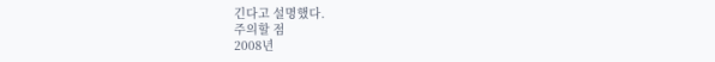긴다고 설명했다.
주의할 점
2008년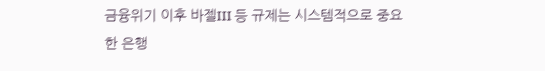금융위기 이후 바젤III 등 규제는 시스템적으로 중요한 은행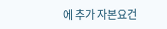에 추가 자본요건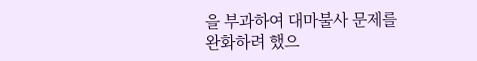을 부과하여 대마불사 문제를 완화하려 했으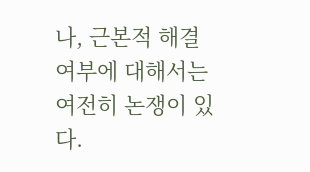나, 근본적 해결 여부에 대해서는 여전히 논쟁이 있다.